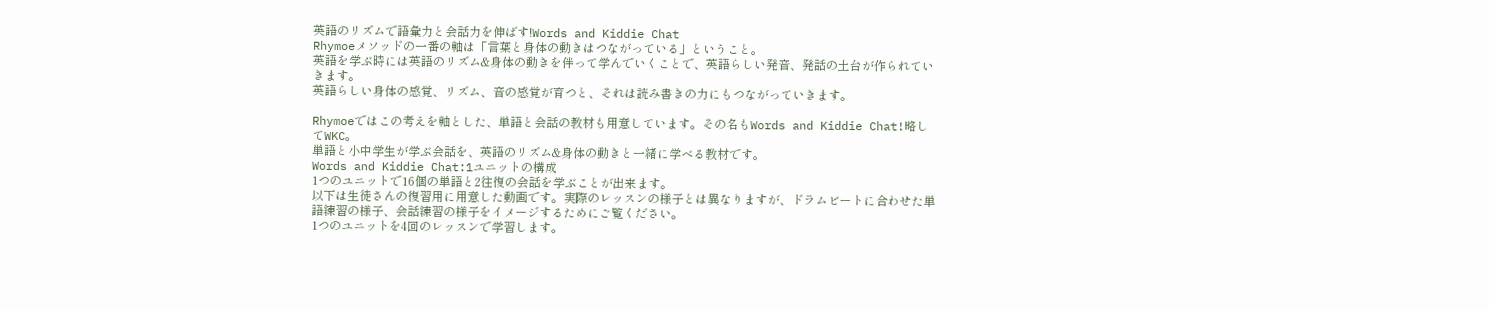英語のリズムで語彙力と会話力を伸ばす!Words and Kiddie Chat
Rhymoeメソッドの一番の軸は「言葉と身体の動きはつながっている」ということ。
英語を学ぶ時には英語のリズム&身体の動きを伴って学んでいくことで、英語らしい発音、発話の土台が作られていきます。
英語らしい身体の感覚、リズム、音の感覚が育つと、それは読み書きの力にもつながっていきます。

Rhymoeではこの考えを軸とした、単語と会話の教材も用意しています。その名もWords and Kiddie Chat!略してWKC。
単語と小中学生が学ぶ会話を、英語のリズム&身体の動きと一緒に学べる教材です。
Words and Kiddie Chat:1ユニットの構成
1つのユニットで16個の単語と2往復の会話を学ぶことが出来ます。
以下は生徒さんの復習用に用意した動画です。実際のレッスンの様子とは異なりますが、ドラムビートに合わせた単語練習の様子、会話練習の様子をイメージするためにご覧ください。
1つのユニットを4回のレッスンで学習します。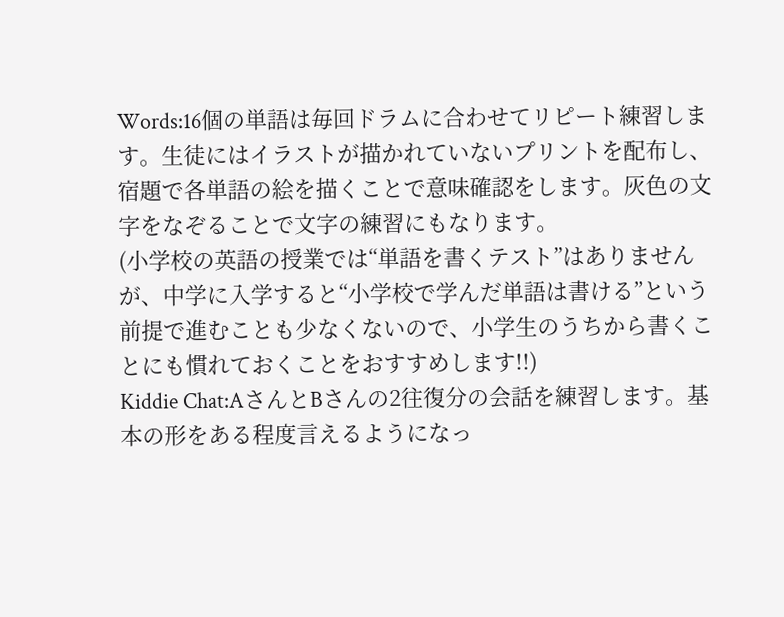Words:16個の単語は毎回ドラムに合わせてリピート練習します。生徒にはイラストが描かれていないプリントを配布し、宿題で各単語の絵を描くことで意味確認をします。灰色の文字をなぞることで文字の練習にもなります。
(小学校の英語の授業では“単語を書くテスト”はありませんが、中学に入学すると“小学校で学んだ単語は書ける”という前提で進むことも少なくないので、小学生のうちから書くことにも慣れておくことをおすすめします!!)
Kiddie Chat:AさんとBさんの2往復分の会話を練習します。基本の形をある程度言えるようになっ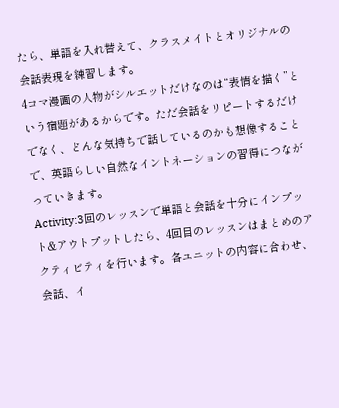たら、単語を入れ替えて、クラスメイトとオリジナルの会話表現を練習します。
4コマ漫画の人物がシルエットだけなのは“表情を描く”という宿題があるからです。ただ会話をリピートするだけでなく、どんな気持ちで話しているのかも想像することで、英語らしい自然なイントネーションの習得につながっていきます。
Activity:3回のレッスンで単語と会話を十分にインプット&アウトプットしたら、4回目のレッスンはまとめのアクティビティを行います。各ユニットの内容に合わせ、会話、イ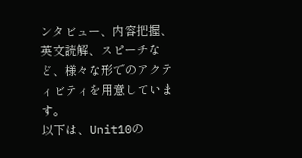ンタビュー、内容把握、英文読解、スピーチなど、様々な形でのアクティビティを用意しています。
以下は、Unit10の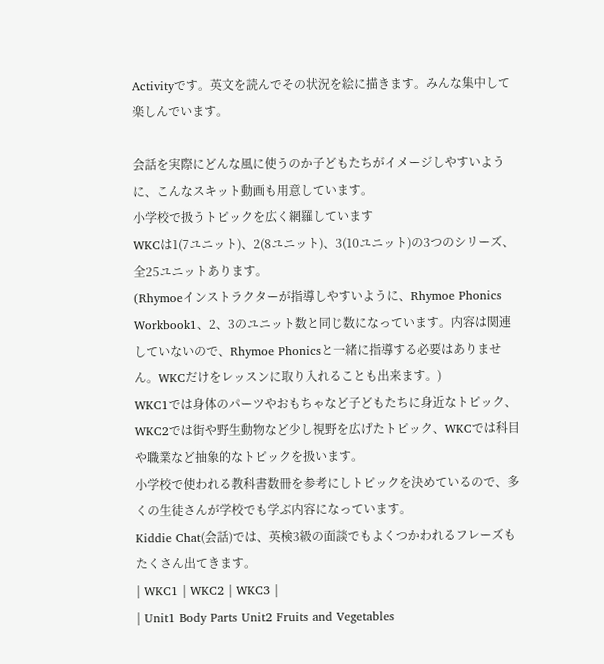Activityです。英文を読んでその状況を絵に描きます。みんな集中して楽しんでいます。

会話を実際にどんな風に使うのか子どもたちがイメージしやすいように、こんなスキット動画も用意しています。
小学校で扱うトピックを広く網羅しています
WKCは1(7ユニット)、2(8ユニット)、3(10ユニット)の3つのシリーズ、全25ユニットあります。
(Rhymoeインストラクターが指導しやすいように、Rhymoe Phonics Workbook1、2、3のユニット数と同じ数になっています。内容は関連していないので、Rhymoe Phonicsと一緒に指導する必要はありません。WKCだけをレッスンに取り入れることも出来ます。)
WKC1では身体のパーツやおもちゃなど子どもたちに身近なトピック、WKC2では街や野生動物など少し視野を広げたトピック、WKCでは科目や職業など抽象的なトピックを扱います。
小学校で使われる教科書数冊を参考にしトピックを決めているので、多くの生徒さんが学校でも学ぶ内容になっています。
Kiddie Chat(会話)では、英検3級の面談でもよくつかわれるフレーズもたくさん出てきます。
| WKC1 | WKC2 | WKC3 |
| Unit1 Body Parts Unit2 Fruits and Vegetables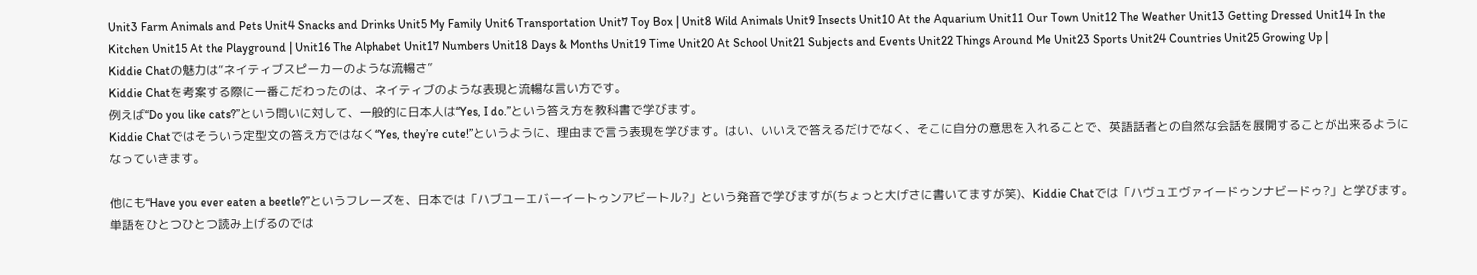Unit3 Farm Animals and Pets Unit4 Snacks and Drinks Unit5 My Family Unit6 Transportation Unit7 Toy Box | Unit8 Wild Animals Unit9 Insects Unit10 At the Aquarium Unit11 Our Town Unit12 The Weather Unit13 Getting Dressed Unit14 In the Kitchen Unit15 At the Playground | Unit16 The Alphabet Unit17 Numbers Unit18 Days & Months Unit19 Time Unit20 At School Unit21 Subjects and Events Unit22 Things Around Me Unit23 Sports Unit24 Countries Unit25 Growing Up |
Kiddie Chatの魅力は“ネイティブスピーカーのような流暢さ”
Kiddie Chatを考案する際に一番こだわったのは、ネイティブのような表現と流暢な言い方です。
例えば“Do you like cats?”という問いに対して、一般的に日本人は“Yes, I do.”という答え方を教科書で学びます。
Kiddie Chatではそういう定型文の答え方ではなく“Yes, they’re cute!”というように、理由まで言う表現を学びます。はい、いいえで答えるだけでなく、そこに自分の意思を入れることで、英語話者との自然な会話を展開することが出来るようになっていきます。

他にも“Have you ever eaten a beetle?”というフレーズを、日本では「ハブユーエバーイートゥンアビートル?」という発音で学びますが(ちょっと大げさに書いてますが笑)、Kiddie Chatでは「ハヴュエヴァイードゥンナビードゥ?」と学びます。単語をひとつひとつ読み上げるのでは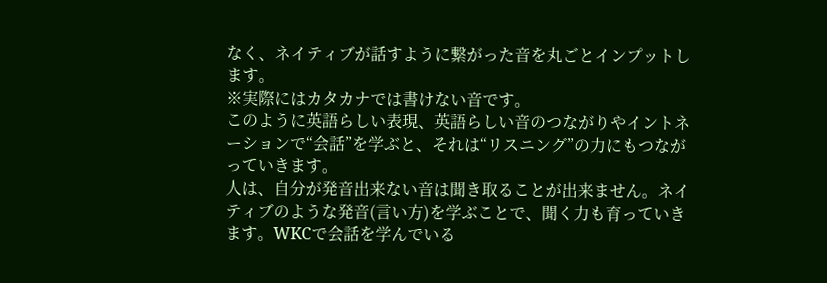なく、ネイティブが話すように繋がった音を丸ごとインプットします。
※実際にはカタカナでは書けない音です。
このように英語らしい表現、英語らしい音のつながりやイントネーションで“会話”を学ぶと、それは“リスニング”の力にもつながっていきます。
人は、自分が発音出来ない音は聞き取ることが出来ません。ネイティブのような発音(言い方)を学ぶことで、聞く力も育っていきます。WKCで会話を学んでいる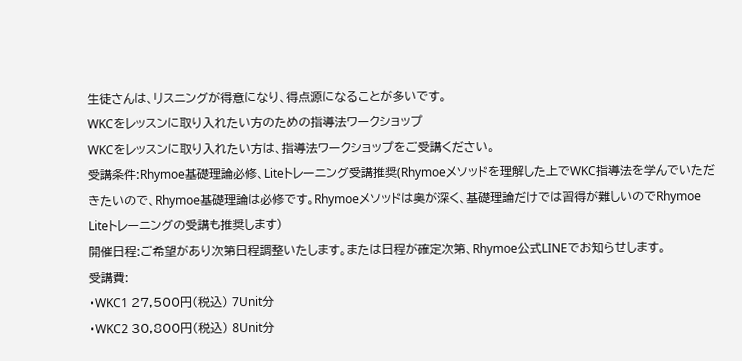生徒さんは、リスニングが得意になり、得点源になることが多いです。
WKCをレッスンに取り入れたい方のための指導法ワークショップ
WKCをレッスンに取り入れたい方は、指導法ワークショップをご受講ください。
受講条件:Rhymoe基礎理論必修、Liteトレーニング受講推奨(Rhymoeメソッドを理解した上でWKC指導法を学んでいただきたいので、Rhymoe基礎理論は必修です。Rhymoeメソッドは奥が深く、基礎理論だけでは習得が難しいのでRhymoe Liteトレーニングの受講も推奨します)
開催日程:ご希望があり次第日程調整いたします。または日程が確定次第、Rhymoe公式LINEでお知らせします。
受講費:
・WKC1 27,500円(税込) 7Unit分
・WKC2 30,800円(税込) 8Unit分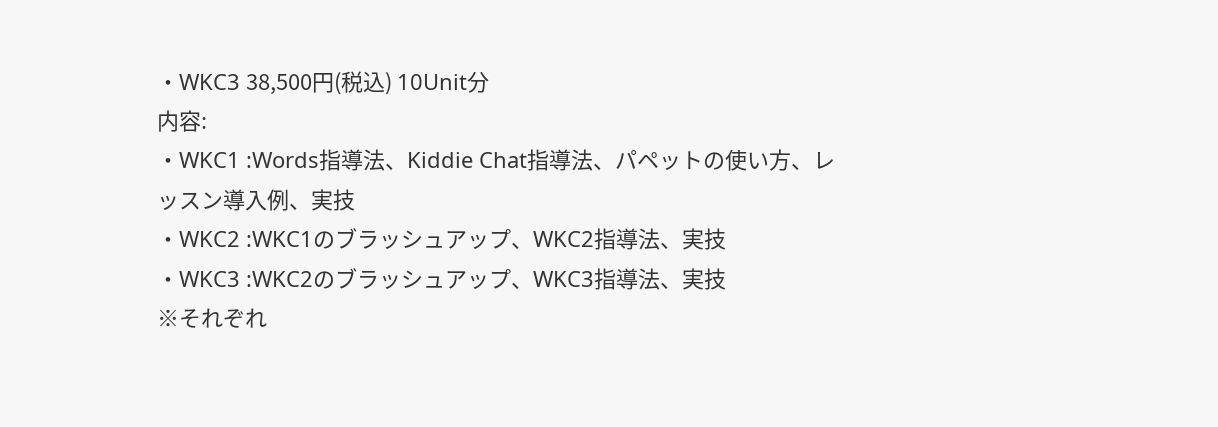・WKC3 38,500円(税込) 10Unit分
内容:
・WKC1 :Words指導法、Kiddie Chat指導法、パペットの使い方、レッスン導入例、実技
・WKC2 :WKC1のブラッシュアップ、WKC2指導法、実技
・WKC3 :WKC2のブラッシュアップ、WKC3指導法、実技
※それぞれ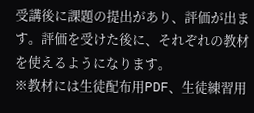受講後に課題の提出があり、評価が出ます。評価を受けた後に、それぞれの教材を使えるようになります。
※教材には生徒配布用PDF、生徒練習用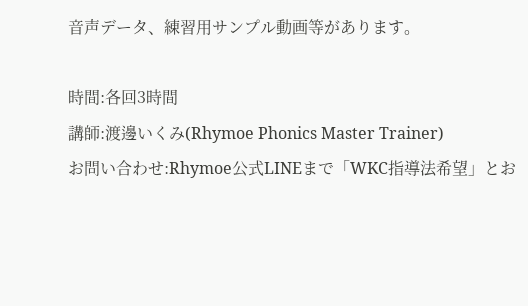音声データ、練習用サンプル動画等があります。

時間:各回3時間
講師:渡邊いくみ(Rhymoe Phonics Master Trainer)
お問い合わせ:Rhymoe公式LINEまで「WKC指導法希望」とお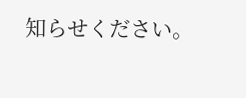知らせください。